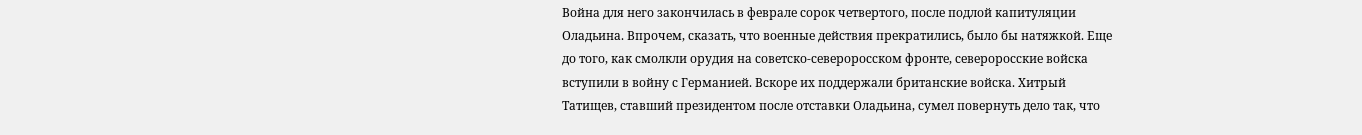Война для него закончилась в феврале сорок четвертого, после подлой капитуляции Оладьина. Впрочем, сказать, что военные действия прекратились, было бы натяжкой. Еще до того, как смолкли орудия на советско-североросском фронте, североросские войска вступили в войну с Германией. Вскоре их поддержали британские войска. Хитрый Татищев, ставший президентом после отставки Оладьина, сумел повернуть дело так, что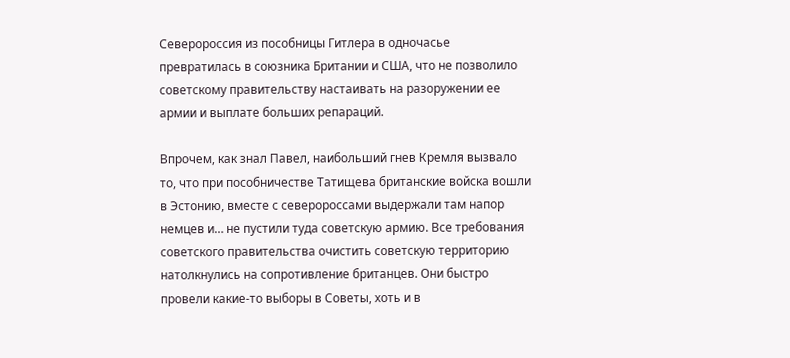Северороссия из пособницы Гитлера в одночасье превратилась в союзника Британии и США, что не позволило советскому правительству настаивать на разоружении ее армии и выплате больших репараций.

Впрочем, как знал Павел, наибольший гнев Кремля вызвало то, что при пособничестве Татищева британские войска вошли в Эстонию, вместе с северороссами выдержали там напор немцев и… не пустили туда советскую армию. Все требования советского правительства очистить советскую территорию натолкнулись на сопротивление британцев. Они быстро провели какие-то выборы в Советы, хоть и в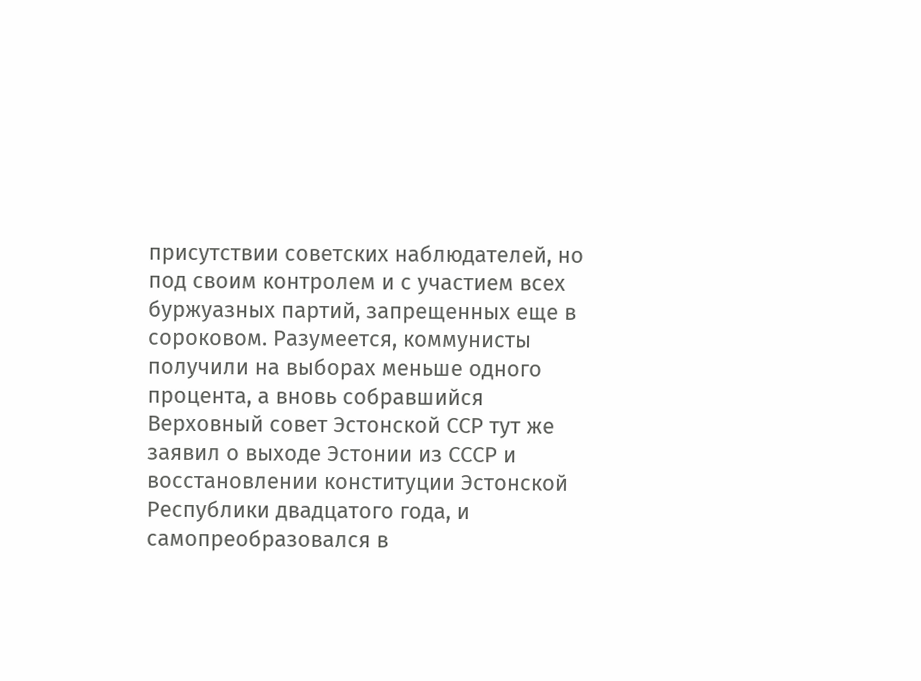присутствии советских наблюдателей, но под своим контролем и с участием всех буржуазных партий, запрещенных еще в сороковом. Разумеется, коммунисты получили на выборах меньше одного процента, а вновь собравшийся Верховный совет Эстонской ССР тут же заявил о выходе Эстонии из СССР и восстановлении конституции Эстонской Республики двадцатого года, и самопреобразовался в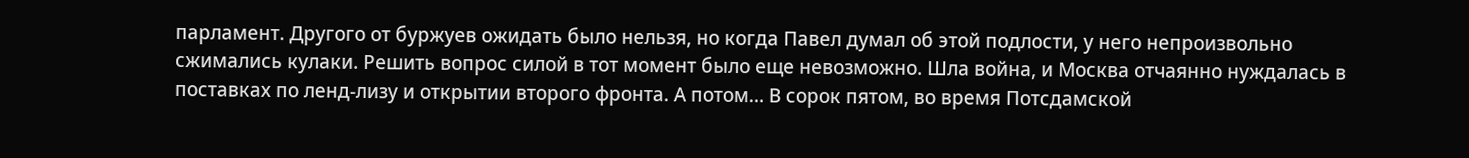парламент. Другого от буржуев ожидать было нельзя, но когда Павел думал об этой подлости, у него непроизвольно сжимались кулаки. Решить вопрос силой в тот момент было еще невозможно. Шла война, и Москва отчаянно нуждалась в поставках по ленд-лизу и открытии второго фронта. А потом… В сорок пятом, во время Потсдамской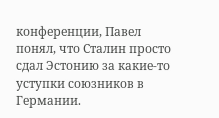конференции, Павел понял, что Сталин просто сдал Эстонию за какие-то уступки союзников в Германии.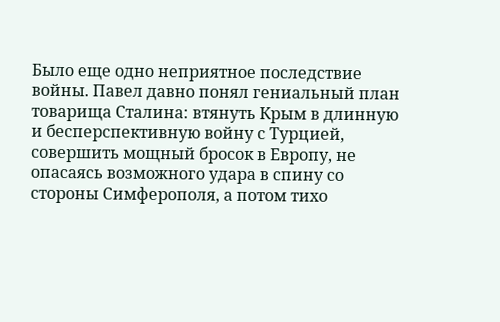Было еще одно неприятное последствие войны. Павел давно понял гениальный план товарища Сталина: втянуть Крым в длинную и бесперспективную войну с Турцией, совершить мощный бросок в Европу, не опасаясь возможного удара в спину со стороны Симферополя, а потом тихо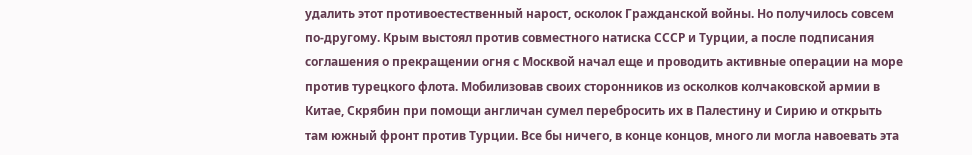удалить этот противоестественный нарост, осколок Гражданской войны. Но получилось совсем по-другому. Крым выстоял против совместного натиска СССР и Турции, а после подписания соглашения о прекращении огня с Москвой начал еще и проводить активные операции на море против турецкого флота. Мобилизовав своих сторонников из осколков колчаковской армии в Китае, Скрябин при помощи англичан сумел перебросить их в Палестину и Сирию и открыть там южный фронт против Турции. Все бы ничего, в конце концов, много ли могла навоевать эта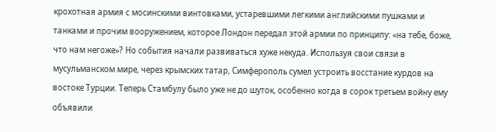крохотная армия с мосинскими винтовками, устаревшими легкими английскими пушками и танками и прочим вооружением, которое Лондон передал этой армии по принципу: «на тебе, боже, что нам негоже»? Но события начали развиваться хуже некуда. Используя свои связи в мусульманском мире, через крымских татар, Симферополь сумел устроить восстание курдов на востоке Турции. Теперь Стамбулу было уже не до шуток, особенно когда в сорок третьем войну ему объявили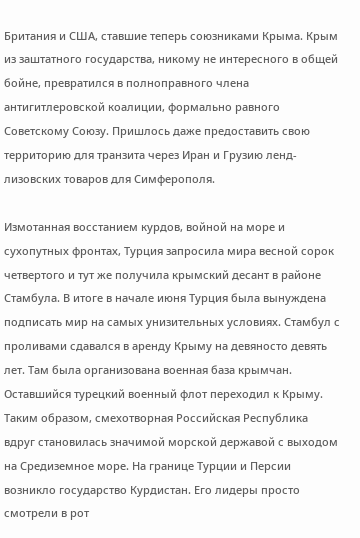Британия и США, ставшие теперь союзниками Крыма. Крым из заштатного государства, никому не интересного в общей бойне, превратился в полноправного члена антигитлеровской коалиции, формально равного Советскому Союзу. Пришлось даже предоставить свою территорию для транзита через Иран и Грузию ленд-лизовских товаров для Симферополя.

Измотанная восстанием курдов, войной на море и сухопутных фронтах, Турция запросила мира весной сорок четвертого и тут же получила крымский десант в районе Стамбула. В итоге в начале июня Турция была вынуждена подписать мир на самых унизительных условиях. Стамбул с проливами сдавался в аренду Крыму на девяносто девять лет. Там была организована военная база крымчан. Оставшийся турецкий военный флот переходил к Крыму. Таким образом, смехотворная Российская Республика вдруг становилась значимой морской державой с выходом на Средиземное море. На границе Турции и Персии возникло государство Курдистан. Его лидеры просто смотрели в рот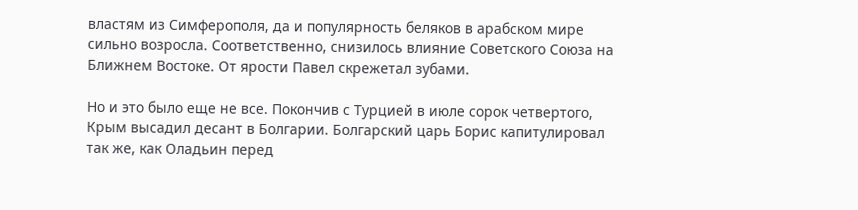властям из Симферополя, да и популярность беляков в арабском мире сильно возросла. Соответственно, снизилось влияние Советского Союза на Ближнем Востоке. От ярости Павел скрежетал зубами.

Но и это было еще не все. Покончив с Турцией в июле сорок четвертого, Крым высадил десант в Болгарии. Болгарский царь Борис капитулировал так же, как Оладьин перед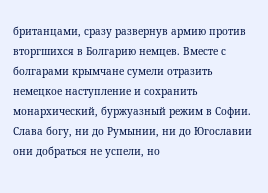британцами, сразу развернув армию против вторгшихся в Болгарию немцев. Вместе с болгарами крымчане сумели отразить немецкое наступление и сохранить монархический, буржуазный режим в Софии. Слава богу, ни до Румынии, ни до Югославии они добраться не успели, но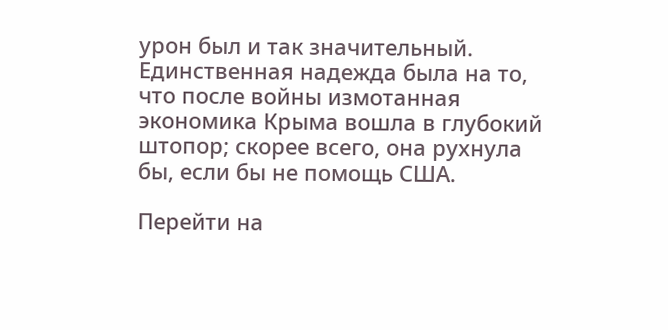урон был и так значительный. Единственная надежда была на то, что после войны измотанная экономика Крыма вошла в глубокий штопор; скорее всего, она рухнула бы, если бы не помощь США.

Перейти на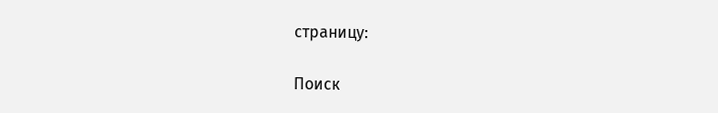страницу:

Поиск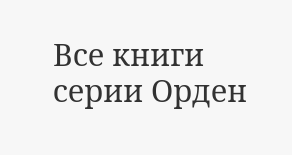Все книги серии Орден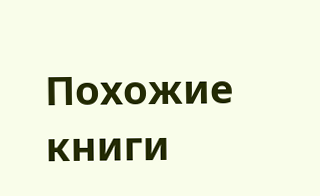Похожие книги